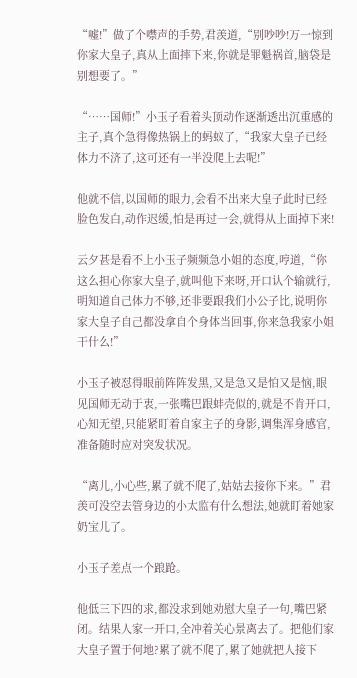“嘘!”做了个噤声的手势,君羡道,“别吵吵!万一惊到你家大皇子,真从上面摔下来,你就是罪魁祸首,脑袋是别想要了。”

“……国师!”小玉子看着头顶动作逐渐透出沉重感的主子,真个急得像热锅上的蚂蚁了,“我家大皇子已经体力不济了,这可还有一半没爬上去呢!”

他就不信,以国师的眼力,会看不出来大皇子此时已经脸色发白,动作迟缓,怕是再过一会,就得从上面掉下来!

云夕甚是看不上小玉子频频急小姐的态度,哼道,“你这么担心你家大皇子,就叫他下来呀,开口认个输就行,明知道自己体力不够,还非要跟我们小公子比,说明你家大皇子自己都没拿自个身体当回事,你来急我家小姐干什么!”

小玉子被怼得眼前阵阵发黑,又是急又是怕又是恼,眼见国师无动于衷,一张嘴巴跟蚌壳似的,就是不肯开口,心知无望,只能紧盯着自家主子的身影,调集浑身感官,准备随时应对突发状况。

“离儿,小心些,累了就不爬了,姑姑去接你下来。”君羡可没空去管身边的小太监有什么想法,她就盯着她家奶宝儿了。

小玉子差点一个踉跄。

他低三下四的求,都没求到她劝慰大皇子一句,嘴巴紧闭。结果人家一开口,全冲着关心景离去了。把他们家大皇子置于何地?累了就不爬了,累了她就把人接下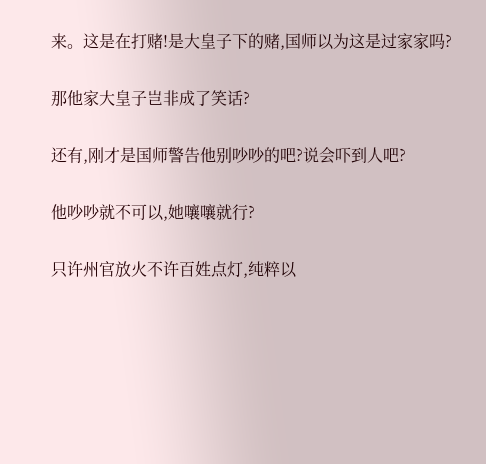来。这是在打赌!是大皇子下的赌,国师以为这是过家家吗?

那他家大皇子岂非成了笑话?

还有,刚才是国师警告他别吵吵的吧?说会吓到人吧?

他吵吵就不可以,她嚷嚷就行?

只许州官放火不许百姓点灯,纯粹以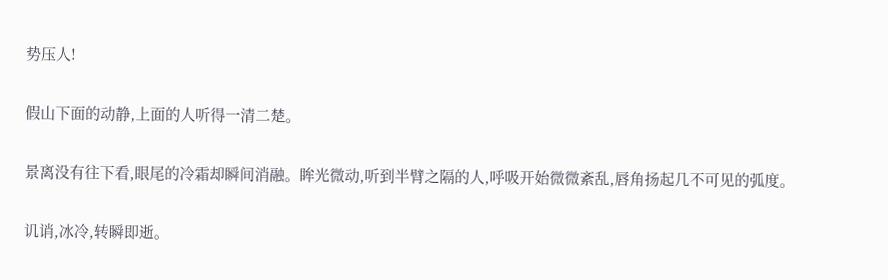势压人!

假山下面的动静,上面的人听得一清二楚。

景离没有往下看,眼尾的冷霜却瞬间消融。眸光微动,听到半臂之隔的人,呼吸开始微微紊乱,唇角扬起几不可见的弧度。

讥诮,冰冷,转瞬即逝。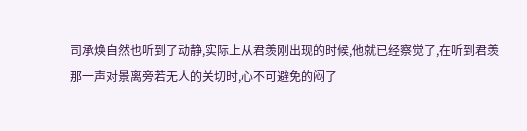司承焕自然也听到了动静,实际上从君羡刚出现的时候,他就已经察觉了,在听到君羡那一声对景离旁若无人的关切时,心不可避免的闷了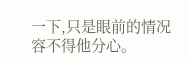一下,只是眼前的情况容不得他分心。